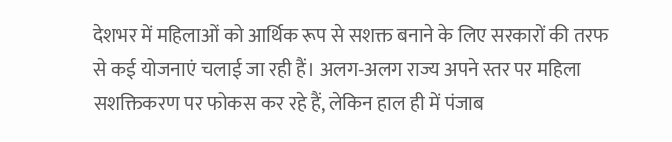देशभर में महिलाओं को आर्थिक रूप से सशक्त बनाने के लिए सरकारों की तरफ से कई योजनाएं चलाई जा रही हैं। अलग‑अलग राज्य अपने स्तर पर महिला सशक्तिकरण पर फोकस कर रहे हैं, लेकिन हाल ही में पंजाब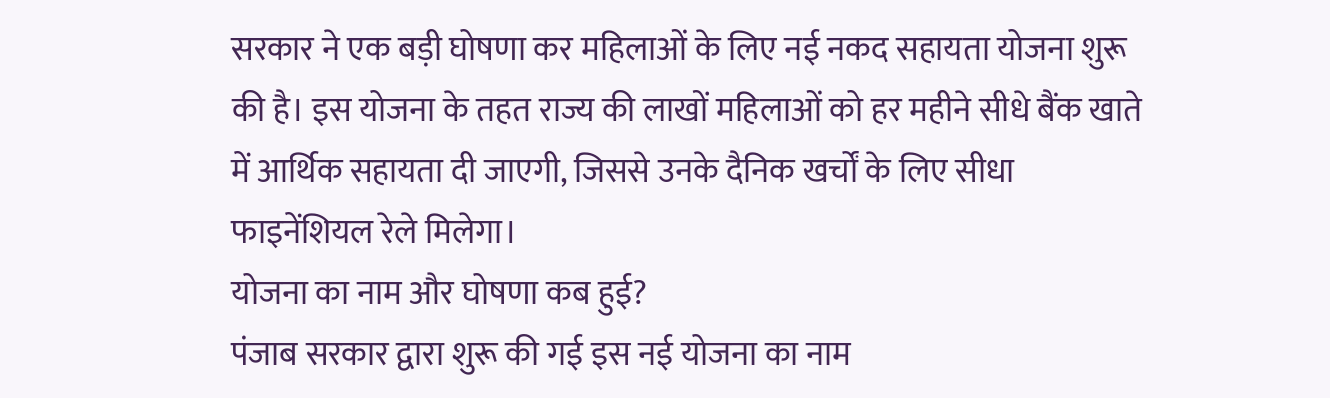सरकार ने एक बड़ी घोषणा कर महिलाओं के लिए नई नकद सहायता योजना शुरू की है। इस योजना के तहत राज्य की लाखों महिलाओं को हर महीने सीधे बैंक खाते में आर्थिक सहायता दी जाएगी, जिससे उनके दैनिक खर्चों के लिए सीधा फाइनेंशियल रेले मिलेगा।
योजना का नाम और घोषणा कब हुई?
पंजाब सरकार द्वारा शुरू की गई इस नई योजना का नाम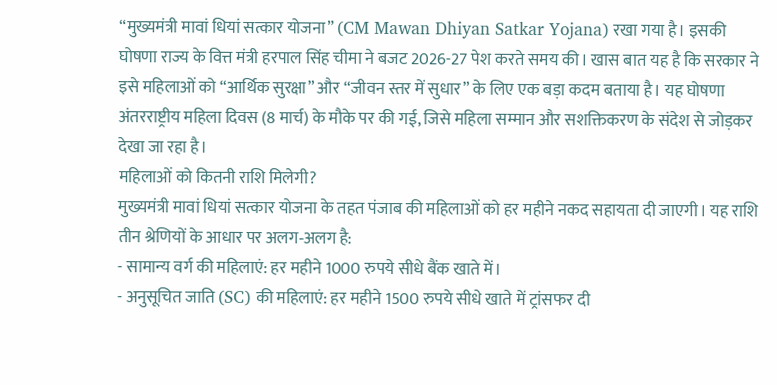“मुख्यमंत्री मावां धियां सत्कार योजना” (CM Mawan Dhiyan Satkar Yojana) रखा गया है। इसकी घोषणा राज्य के वित्त मंत्री हरपाल सिंह चीमा ने बजट 2026-27 पेश करते समय की। खास बात यह है कि सरकार ने इसे महिलाओं को “आर्थिक सुरक्षा” और “जीवन स्तर में सुधार” के लिए एक बड़ा कदम बताया है। यह घोषणा अंतरराष्ट्रीय महिला दिवस (8 मार्च) के मौके पर की गई, जिसे महिला सम्मान और सशक्तिकरण के संदेश से जोड़कर देखा जा रहा है।
महिलाओं को कितनी राशि मिलेगी?
मुख्यमंत्री मावां धियां सत्कार योजना के तहत पंजाब की महिलाओं को हर महीने नकद सहायता दी जाएगी। यह राशि तीन श्रेणियों के आधार पर अलग‑अलग है:
- सामान्य वर्ग की महिलाएं: हर महीने 1000 रुपये सीधे बैंक खाते में।
- अनुसूचित जाति (SC) की महिलाएं: हर महीने 1500 रुपये सीधे खाते में ट्रांसफर दी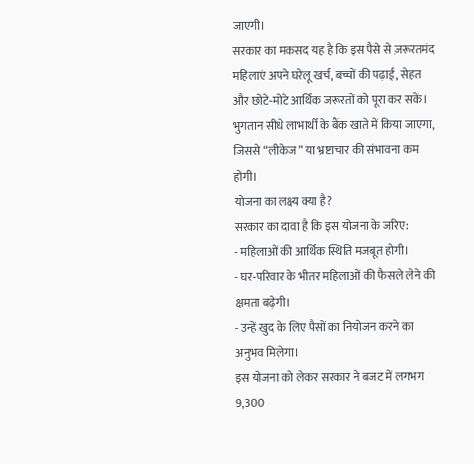जाएगी।
सरकार का मकसद यह है कि इस पैसे से ज़रूरतमंद महिलाएं अपने घरेलू खर्च, बच्चों की पढ़ाई, सेहत और छोटे‑मोटे आर्थिक जरूरतों को पूरा कर सकें। भुगतान सीधे लाभार्थी के बैंक खाते में किया जाएगा, जिससे “लीकेज” या भ्रष्टाचार की संभावना कम होगी।
योजना का लक्ष्य क्या है?
सरकार का दावा है कि इस योजना के जरिए:
- महिलाओं की आर्थिक स्थिति मजबूत होगी।
- घर‑परिवार के भीतर महिलाओं की फैसले लेने की क्षमता बढ़ेगी।
- उन्हें खुद के लिए पैसों का नियोजन करने का अनुभव मिलेगा।
इस योजना को लेकर सरकार ने बजट में लगभग 9,300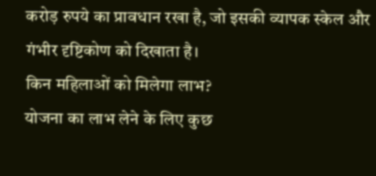करोड़ रुपये का प्रावधान रखा है, जो इसकी व्यापक स्केल और गंभीर दृष्टिकोण को दिखाता है।
किन महिलाओं को मिलेगा लाभ?
योजना का लाभ लेने के लिए कुछ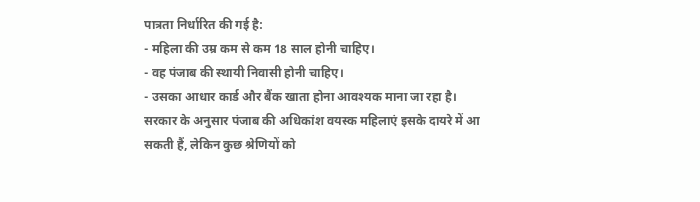पात्रता निर्धारित की गई है:
- महिला की उम्र कम से कम 18 साल होनी चाहिए।
- वह पंजाब की स्थायी निवासी होनी चाहिए।
- उसका आधार कार्ड और बैंक खाता होना आवश्यक माना जा रहा है।
सरकार के अनुसार पंजाब की अधिकांश वयस्क महिलाएं इसके दायरे में आ सकती हैं, लेकिन कुछ श्रेणियों को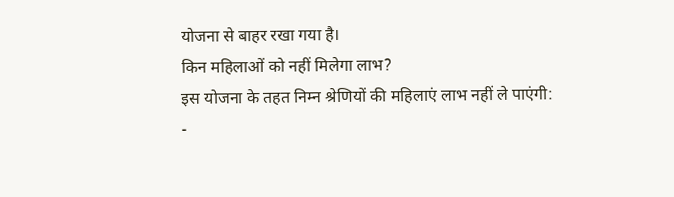योजना से बाहर रखा गया है।
किन महिलाओं को नहीं मिलेगा लाभ?
इस योजना के तहत निम्न श्रेणियों की महिलाएं लाभ नहीं ले पाएंगी:
-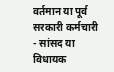वर्तमान या पूर्व सरकारी कर्मचारी
- सांसद या विधायक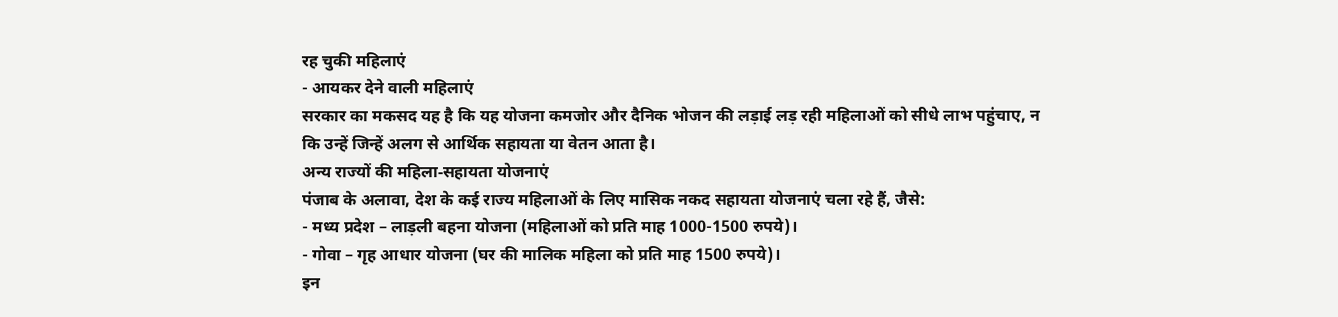रह चुकी महिलाएं
- आयकर देने वाली महिलाएं
सरकार का मकसद यह है कि यह योजना कमजोर और दैनिक भोजन की लड़ाई लड़ रही महिलाओं को सीधे लाभ पहुंचाए, न कि उन्हें जिन्हें अलग से आर्थिक सहायता या वेतन आता है।
अन्य राज्यों की महिला‑सहायता योजनाएं
पंजाब के अलावा, देश के कई राज्य महिलाओं के लिए मासिक नकद सहायता योजनाएं चला रहे हैं, जैसे:
- मध्य प्रदेश – लाड़ली बहना योजना (महिलाओं को प्रति माह 1000-1500 रुपये)।
- गोवा – गृह आधार योजना (घर की मालिक महिला को प्रति माह 1500 रुपये)।
इन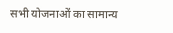सभी योजनाओं का सामान्य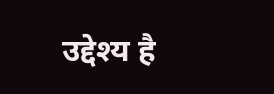उद्देश्य है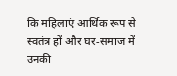कि महिलाएं आर्थिक रूप से स्वतंत्र हों और घर‑समाज में उनकी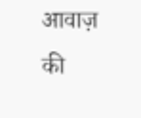आवाज़ की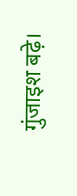गुंजाइश बढ़े।